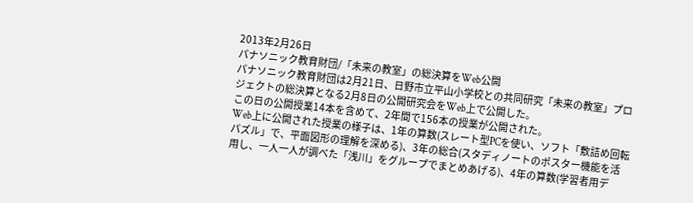2013年2月26日
パナソニック教育財団/「未来の教室」の総決算をWeb公開
パナソニック教育財団は2月21日、日野市立平山小学校との共同研究「未来の教室」プロジェクトの総決算となる2月8日の公開研究会をWeb上で公開した。
この日の公開授業14本を含めて、2年間で156本の授業が公開された。
Web上に公開された授業の様子は、1年の算数(スレート型PCを使い、ソフト「敷詰め回転パズル」で、平面図形の理解を深める)、3年の総合(スタディノートのポスター機能を活用し、一人一人が調べた「浅川」をグループでまとめあげる)、4年の算数(学習者用デ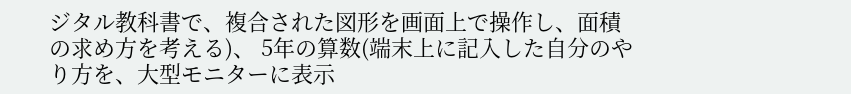ジタル教科書で、複合された図形を画面上で操作し、面積の求め方を考える)、 5年の算数(端末上に記入した自分のやり方を、大型モニターに表示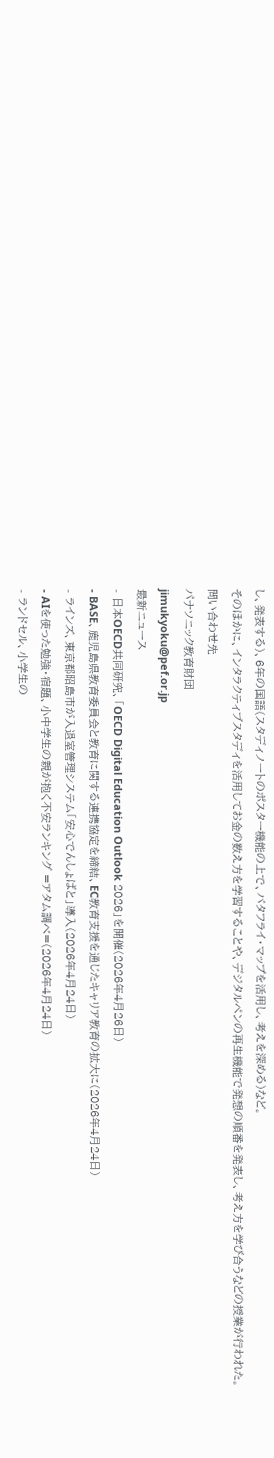し、発表する)、6年の国語(スタディノートのポスター機能の上で、バタフライ・マップを活用し、考えを深める)など。
そのほかに、インタラクティブスタディを活用してお金の数え方を学習することや、デジタルペンの再生機能で発想の順番を発表し、考え方を学び合うなどの授業が行われた。
問い合わせ先
パナソニック教育財団
jimukyoku@pef.or.jp
最新ニュース
- 日本OECD共同研究、「OECD Digital Education Outlook 2026」を開催(2026年4月26日)
- BASE、鹿児島県教育委員会と教育に関する連携協定を締結、EC教育支援を通じたキャリア教育の拡大に(2026年4月24日)
- ラインズ、東京都昭島市が入退室管理システム「安心でんしょばと」導入(2026年4月24日)
- AIを使った勉強・宿題、小中学生の親が抱く不安ランキング =アタム調べ=(2026年4月24日)
- ランドセル、小学生の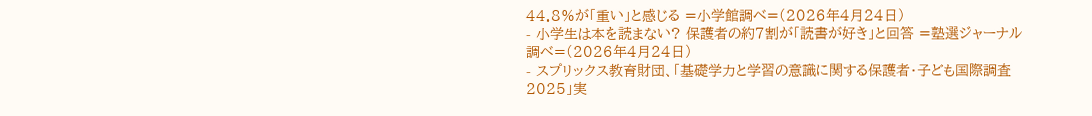44.8%が「重い」と感じる =小学館調べ=(2026年4月24日)
- 小学生は本を読まない? 保護者の約7割が「読書が好き」と回答 =塾選ジャーナル調べ=(2026年4月24日)
- スプリックス教育財団、「基礎学力と学習の意識に関する保護者・子ども国際調査2025」実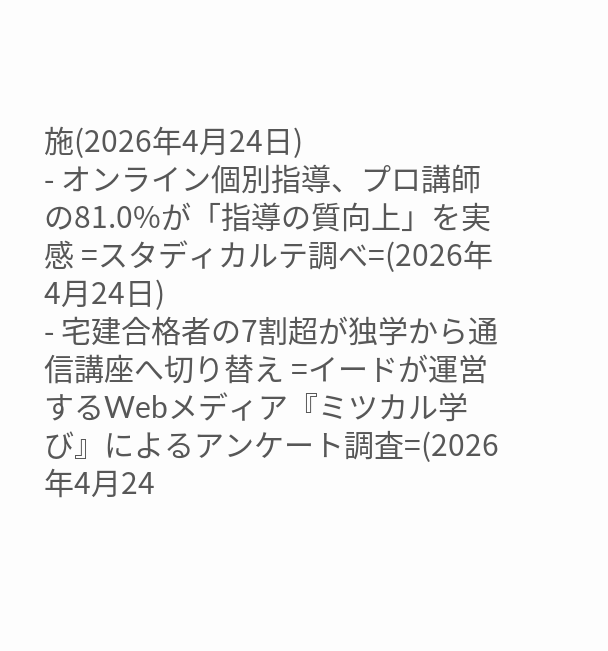施(2026年4月24日)
- オンライン個別指導、プロ講師の81.0%が「指導の質向上」を実感 =スタディカルテ調べ=(2026年4月24日)
- 宅建合格者の7割超が独学から通信講座へ切り替え =イードが運営するWebメディア『ミツカル学び』によるアンケート調査=(2026年4月24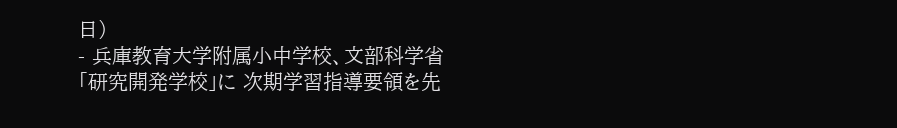日)
- 兵庫教育大学附属小中学校、文部科学省「研究開発学校」に 次期学習指導要領を先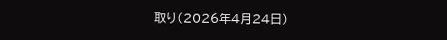取り(2026年4月24日)